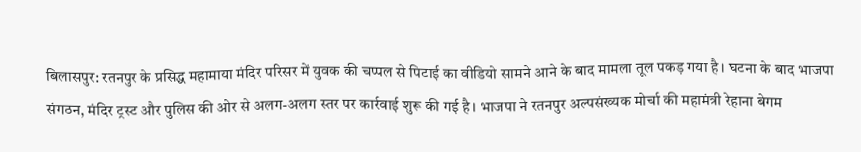बिलासपुर: रतनपुर के प्रसिद्ध महामाया मंदिर परिसर में युवक की चप्पल से पिटाई का वीडियो सामने आने के बाद मामला तूल पकड़ गया है। घटना के बाद भाजपा संगठन, मंदिर ट्रस्ट और पुलिस की ओर से अलग-अलग स्तर पर कार्रवाई शुरू की गई है। भाजपा ने रतनपुर अल्पसंख्यक मोर्चा की महामंत्री रेहाना बेगम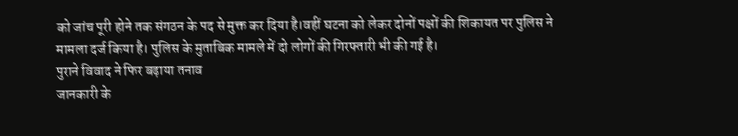को जांच पूरी होने तक संगठन के पद से मुक्त कर दिया है।वहीं घटना को लेकर दोनों पक्षों की शिकायत पर पुलिस ने मामला दर्ज किया है। पुलिस के मुताबिक मामले में दो लोगों की गिरफ्तारी भी की गई है।
पुराने विवाद ने फिर बढ़ाया तनाव
जानकारी के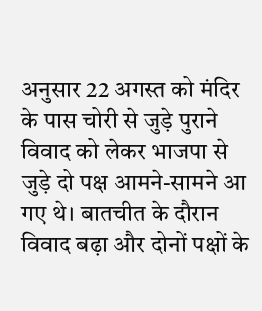अनुसार 22 अगस्त को मंदिर के पास चोरी से जुड़े पुराने विवाद को लेकर भाजपा से जुड़े दो पक्ष आमने-सामने आ गए थे। बातचीत के दौरान विवाद बढ़ा और दोनों पक्षों के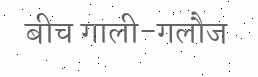बीच गाली-गलौज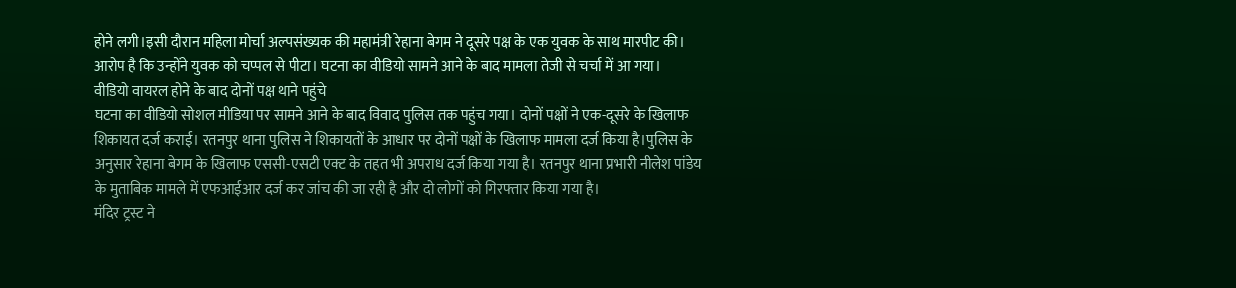होने लगी।इसी दौरान महिला मोर्चा अल्पसंख्यक की महामंत्री रेहाना बेगम ने दूसरे पक्ष के एक युवक के साथ मारपीट की। आरोप है कि उन्होंने युवक को चप्पल से पीटा। घटना का वीडियो सामने आने के बाद मामला तेजी से चर्चा में आ गया।
वीडियो वायरल होने के बाद दोनों पक्ष थाने पहुंचे
घटना का वीडियो सोशल मीडिया पर सामने आने के बाद विवाद पुलिस तक पहुंच गया। दोनों पक्षों ने एक-दूसरे के खिलाफ शिकायत दर्ज कराई। रतनपुर थाना पुलिस ने शिकायतों के आधार पर दोनों पक्षों के खिलाफ मामला दर्ज किया है।पुलिस के अनुसार रेहाना बेगम के खिलाफ एससी-एसटी एक्ट के तहत भी अपराध दर्ज किया गया है। रतनपुर थाना प्रभारी नीलेश पांडेय के मुताबिक मामले में एफआईआर दर्ज कर जांच की जा रही है और दो लोगों को गिरफ्तार किया गया है।
मंदिर ट्रस्ट ने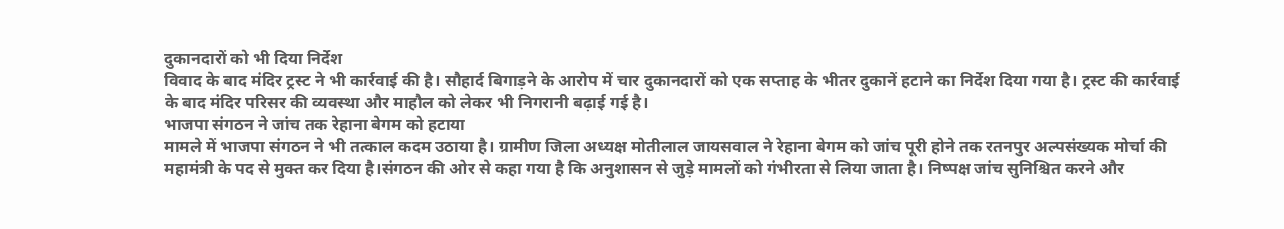दुकानदारों को भी दिया निर्देश
विवाद के बाद मंदिर ट्रस्ट ने भी कार्रवाई की है। सौहार्द बिगाड़ने के आरोप में चार दुकानदारों को एक सप्ताह के भीतर दुकानें हटाने का निर्देश दिया गया है। ट्रस्ट की कार्रवाई के बाद मंदिर परिसर की व्यवस्था और माहौल को लेकर भी निगरानी बढ़ाई गई है।
भाजपा संगठन ने जांच तक रेहाना बेगम को हटाया
मामले में भाजपा संगठन ने भी तत्काल कदम उठाया है। ग्रामीण जिला अध्यक्ष मोतीलाल जायसवाल ने रेहाना बेगम को जांच पूरी होने तक रतनपुर अल्पसंख्यक मोर्चा की महामंत्री के पद से मुक्त कर दिया है।संगठन की ओर से कहा गया है कि अनुशासन से जुड़े मामलों को गंभीरता से लिया जाता है। निष्पक्ष जांच सुनिश्चित करने और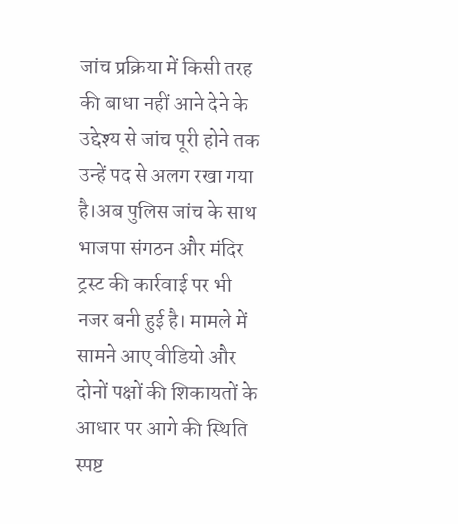जांच प्रक्रिया में किसी तरह की बाधा नहीं आने देने के उद्देश्य से जांच पूरी होने तक उन्हें पद से अलग रखा गया है।अब पुलिस जांच के साथ भाजपा संगठन और मंदिर ट्रस्ट की कार्रवाई पर भी नजर बनी हुई है। मामले में सामने आए वीडियो और दोनों पक्षों की शिकायतों के आधार पर आगे की स्थिति स्पष्ट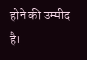होने की उम्मीद है।